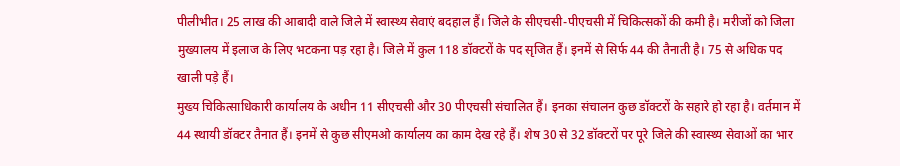पीलीभीत। 25 लाख की आबादी वाले जिले में स्वास्थ्य सेवाएं बदहाल हैं। जिले के सीएचसी-पीएचसी में चिकित्सकों की कमी है। मरीजों को जिला मुख्यालय में इलाज के लिए भटकना पड़ रहा है। जिले में कुल 118 डॉक्टरों के पद सृजित हैं। इनमें से सिर्फ 44 की तैनाती है। 75 से अधिक पद खाली पड़े हैं।
मुख्य चिकित्साधिकारी कार्यालय के अधीन 11 सीएचसी और 30 पीएचसी संचालित हैं। इनका संचालन कुछ डॉक्टरों के सहारे हो रहा है। वर्तमान में 44 स्थायी डॉक्टर तैनात हैं। इनमें से कुछ सीएमओ कार्यालय का काम देख रहे हैं। शेष 30 से 32 डॉक्टरों पर पूरे जिले की स्वास्थ्य सेवाओं का भार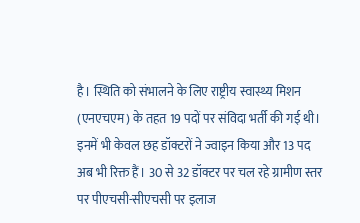है। स्थिति को संभालने के लिए राष्ट्रीय स्वास्थ्य मिशन (एनएचएम) के तहत 19 पदों पर संविदा भर्ती की गई थी। इनमें भी केवल छह डॉक्टरों ने ज्वाइन किया और 13 पद अब भी रिक्त हैं। 30 से 32 डॉक्टर पर चल रहे ग्रामीण स्तर पर पीएचसी-सीएचसी पर इलाज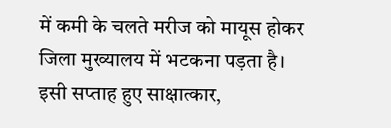में कमी के चलते मरीज को मायूस होकर जिला मुख्यालय में भटकना पड़ता है।
इसी सप्ताह हुए साक्षात्कार,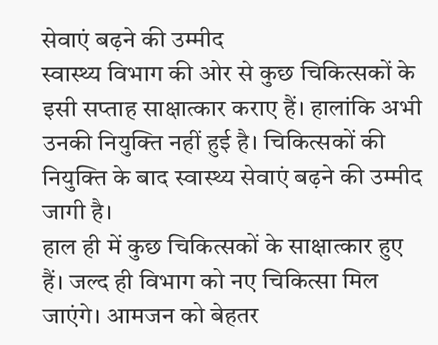सेवाएं बढ़ने की उम्मीद
स्वास्थ्य विभाग की ओर से कुछ चिकित्सकों के इसी सप्ताह साक्षात्कार कराए हैं। हालांकि अभी उनकी नियुक्ति नहीं हुई है। चिकित्सकों की नियुक्ति के बाद स्वास्थ्य सेवाएं बढ़ने की उम्मीद जागी है।
हाल ही में कुछ चिकित्सकों के साक्षात्कार हुए हैं। जल्द ही विभाग को नए चिकित्सा मिल जाएंगे। आमजन को बेहतर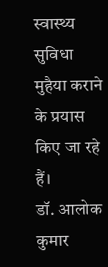स्वास्थ्य सुविधा मुहैया कराने के प्रयास किए जा रहे हैं।
डॉ. आलोक कुमार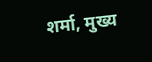शर्मा, मुख्य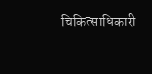चिकित्साधिकारी